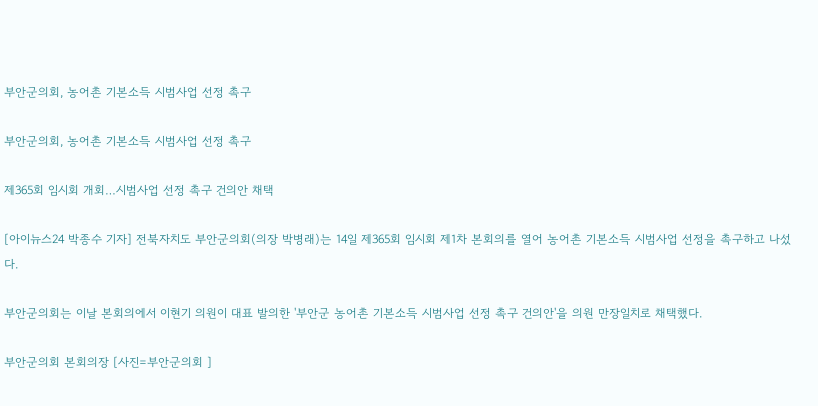부안군의회, 농어촌 기본소득 시범사업 선정 촉구

부안군의회, 농어촌 기본소득 시범사업 선정 촉구

제365회 임시회 개회…시범사업 선정 촉구 건의안 채택

[아이뉴스24 박종수 기자] 전북자치도 부안군의회(의장 박병래)는 14일 제365회 임시회 제1차 본회의를 열어 농어촌 기본소득 시범사업 선정을 촉구하고 나섰다.

부안군의회는 이날 본회의에서 이현기 의원이 대표 발의한 '부안군 농어촌 기본소득 시범사업 선정 촉구 건의안'을 의원 만장일치로 채택했다.

부안군의회 본회의장 [사진=부안군의회 ]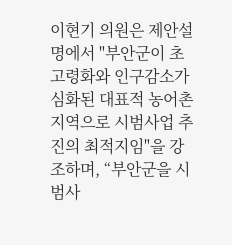이현기 의원은 제안설명에서 "부안군이 초고령화와 인구감소가 심화된 대표적 농어촌 지역으로 시범사업 추진의 최적지임"을 강조하며, “부안군을 시범사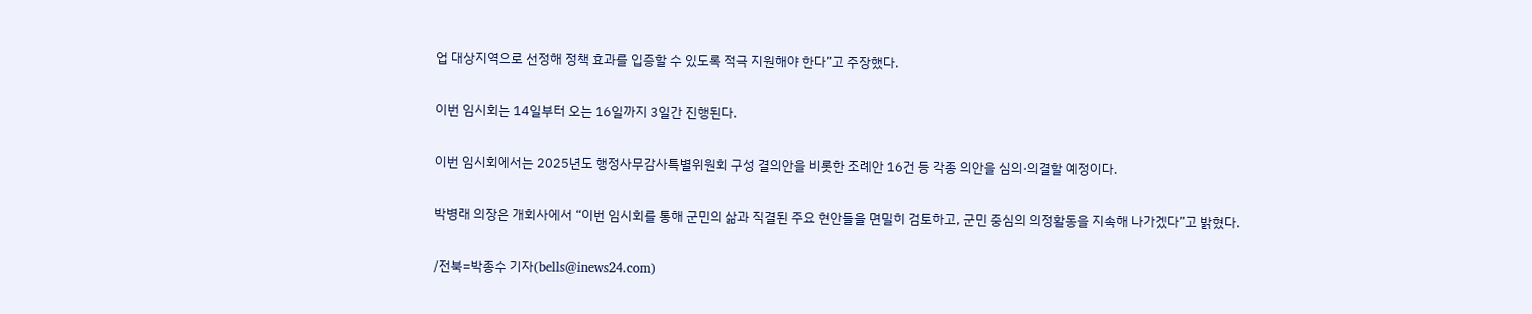업 대상지역으로 선정해 정책 효과를 입증할 수 있도록 적극 지원해야 한다”고 주장했다.

이번 임시회는 14일부터 오는 16일까지 3일간 진행된다.

이번 임시회에서는 2025년도 행정사무감사특별위원회 구성 결의안을 비롯한 조례안 16건 등 각종 의안을 심의·의결할 예정이다.

박병래 의장은 개회사에서 “이번 임시회를 통해 군민의 삶과 직결된 주요 현안들을 면밀히 검토하고, 군민 중심의 의정활동을 지속해 나가겠다”고 밝혔다.

/전북=박종수 기자(bells@inews24.com)